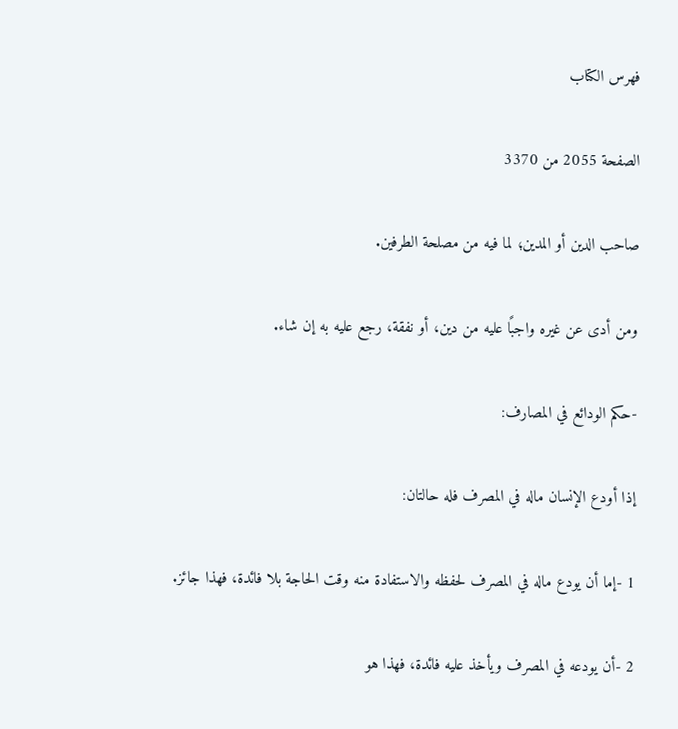فهرس الكتاب

الصفحة 2055 من 3370

صاحب الدين أو المدين؛ لما فيه من مصلحة الطرفين.

ومن أدى عن غيره واجبًا عليه من دين، أو نفقة، رجع عليه به إن شاء.

-حكم الودائع في المصارف:

إذا أودع الإنسان ماله في المصرف فله حالتان:

1 -إما أن يودع ماله في المصرف لحفظه والاستفادة منه وقت الحاجة بلا فائدة، فهذا جائز.

2 -أن يودعه في المصرف ويأخذ عليه فائدة، فهذا هو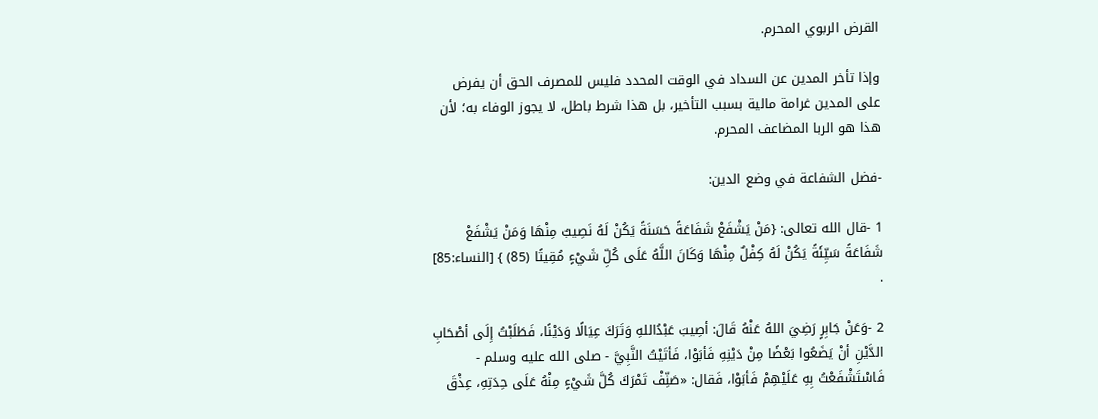القرض الربوي المحرم.

وإذا تأخر المدين عن السداد في الوقت المحدد فليس للمصرف الحق أن يفرض على المدين غرامة مالية بسبب التأخير، بل هذا شرط باطل، لا يجوز الوفاء به؛ لأن هذا هو الربا المضاعف المحرم.

-فضل الشفاعة في وضع الدين:

1 -قال الله تعالى: {مَنْ يَشْفَعْ شَفَاعَةً حَسَنَةً يَكُنْ لَهُ نَصِيبٌ مِنْهَا وَمَنْ يَشْفَعْ شَفَاعَةً سَيِّئَةً يَكُنْ لَهُ كِفْلٌ مِنْهَا وَكَانَ اللَّهُ عَلَى كُلِّ شَيْءٍ مُقِيتًا (85) } [النساء:85] .

2 -وَعَنْ جَابِرٍ رَضِيَ اللهُ عَنْهُ قَالَ: أصِيبَ عَبْدُاللهِ وَتَرَكَ عِيَالًا وَدَيْنًا، فَطَلَبْتُ إِلَى أصْحَابِ الدَّيْنِ أنْ يَضَعُوا بَعْضًا مِنْ دَيْنِهِ فَأبَوْا، فَأتَيْتُ النَّبِيَّ - صلى الله عليه وسلم - فَاسْتَشْفَعْتُ بِهِ عَلَيْهِمْ فَأبَوْا، فَقال: «صَنِّفْ تَمْرَكَ كُلَّ شَيْءٍ مِنْهُ عَلَى حِدَتِهِ، عِذْقَ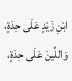ابْنِ زَيْدٍ عَلَى حِدَةٍ، وَاللِّينَ عَلَى حِدَةٍ،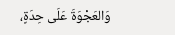وَالعَجْوَةَ عَلَى حِدَةٍ،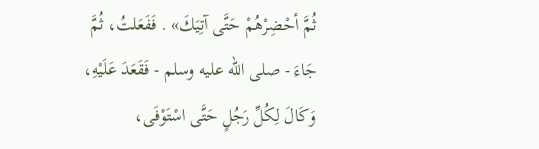ثُمَّ أحْضِرْهُمْ حَتَّى آتِيَكَ» . فَفَعَلتُ، ثُمَّ جَاءَ - صلى الله عليه وسلم - فَقَعَدَ عَلَيْهِ، وَكَالَ لِكُلِّ رَجُلٍ حَتَّى اسْتَوْفَى،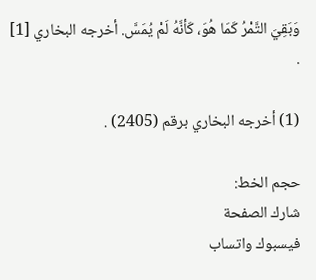وَبَقِيَ التَّمْرُ كَمَا هُوَ، كَأنَّهُ لَمْ يُمَسَّ. أخرجه البخاري [1] .

(1) أخرجه البخاري برقم (2405) .

حجم الخط:
شارك الصفحة
فيسبوك واتساب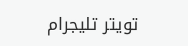تويتر تليجرام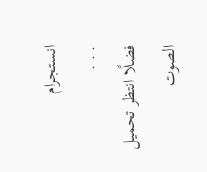انستجرام
. . .
فضلًا انتظر تحميل الصوت